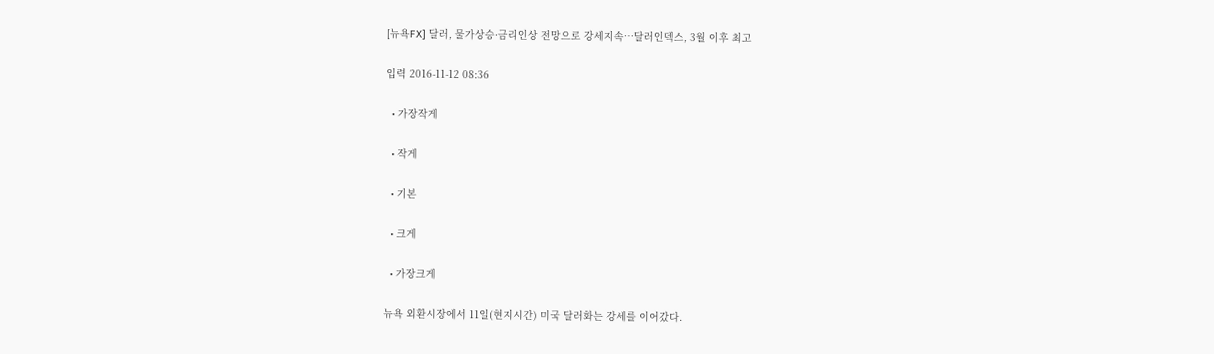[뉴욕FX] 달러, 물가상승·금리인상 전망으로 강세지속…달러인덱스, 3월 이후 최고

입력 2016-11-12 08:36

  • 가장작게

  • 작게

  • 기본

  • 크게

  • 가장크게

뉴욕 외환시장에서 11일(현지시간) 미국 달러화는 강세를 이어갔다.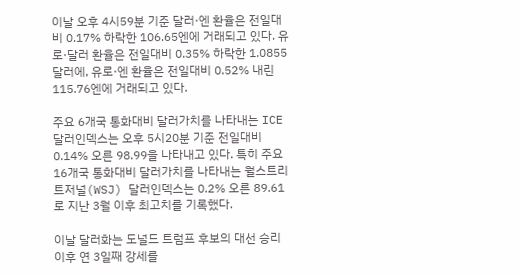이날 오후 4시59분 기준 달러·엔 환율은 전일대비 0.17% 하락한 106.65엔에 거래되고 있다. 유로·달러 환율은 전일대비 0.35% 하락한 1.0855달러에, 유로·엔 환율은 전일대비 0.52% 내린 115.76엔에 거래되고 있다.

주요 6개국 통화대비 달러가치를 나타내는 ICE 달러인덱스는 오후 5시20분 기준 전일대비 0.14% 오른 98.99을 나타내고 있다. 특히 주요 16개국 통화대비 달러가치를 나타내는 월스트리트저널(WSJ) 달러인덱스는 0.2% 오른 89.61로 지난 3월 이후 최고치를 기록했다.

이날 달러화는 도널드 트럼프 후보의 대선 승리 이후 연 3일째 강세를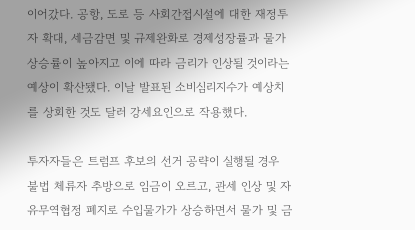이어갔다. 공항, 도로 등 사회간접시설에 대한 재정투자 확대, 세금감면 및 규제완화로 경제성장률과 물가상승률이 높아지고 이에 따라 금리가 인상될 것이라는 예상이 확산됐다. 이날 발표된 소비심리지수가 예상치를 상회한 것도 달러 강세요인으로 작용했다.

투자자들은 트럼프 후보의 선거 공략이 실행될 경우 불법 체류자 추방으로 임금이 오르고, 관세 인상 및 자유무역협정 폐지로 수입물가가 상승하면서 물가 및 금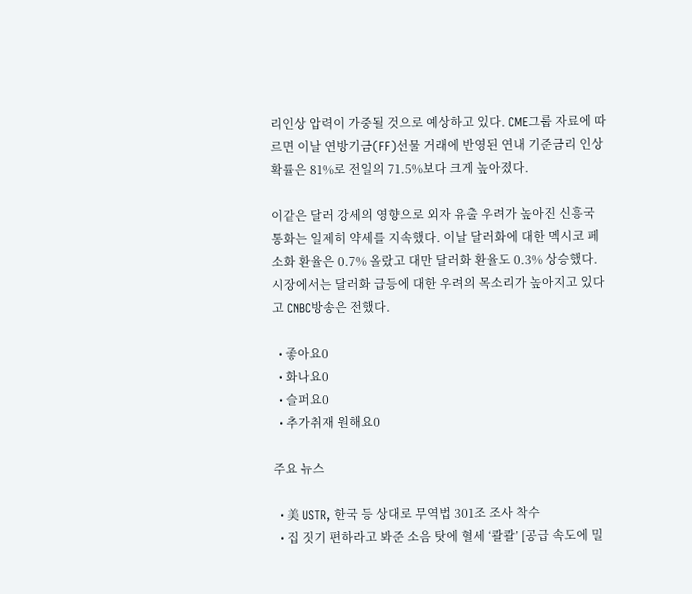리인상 압력이 가중될 것으로 예상하고 있다. CME그룹 자료에 따르면 이날 연방기금(FF)선물 거래에 반영된 연내 기준금리 인상 확률은 81%로 전일의 71.5%보다 크게 높아졌다.

이같은 달러 강세의 영향으로 외자 유출 우려가 높아진 신흥국 통화는 일제히 약세를 지속했다. 이날 달러화에 대한 멕시코 페소화 환율은 0.7% 올랐고 대만 달러화 환율도 0.3% 상승했다. 시장에서는 달러화 급등에 대한 우려의 목소리가 높아지고 있다고 CNBC방송은 전했다.

  • 좋아요0
  • 화나요0
  • 슬퍼요0
  • 추가취재 원해요0

주요 뉴스

  • 美 USTR, 한국 등 상대로 무역법 301조 조사 착수
  • 집 짓기 편하라고 봐준 소음 탓에 혈세 ‘콸콸’ [공급 속도에 밀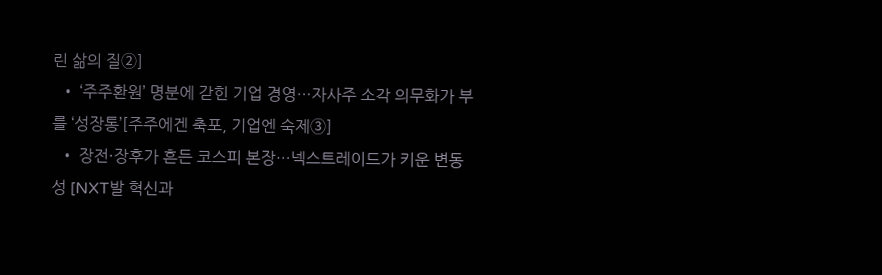린 삶의 질②]
  • ‘주주환원’ 명분에 갇힌 기업 경영…자사주 소각 의무화가 부를 ‘성장통’[주주에겐 축포, 기업엔 숙제③]
  • 장전·장후가 흔든 코스피 본장…넥스트레이드가 키운 변동성 [NXT발 혁신과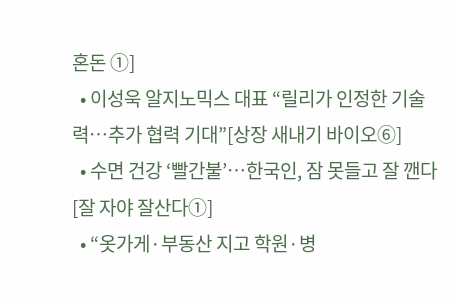혼돈 ①]
  • 이성욱 알지노믹스 대표 “릴리가 인정한 기술력…추가 협력 기대”[상장 새내기 바이오⑥]
  • 수면 건강 ‘빨간불’…한국인, 잠 못들고 잘 깬다 [잘 자야 잘산다①]
  • “옷가게·부동산 지고 학원·병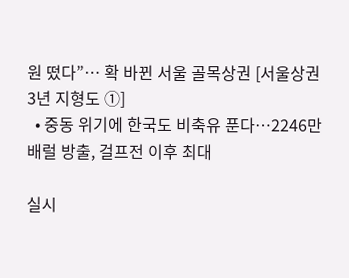원 떴다”… 확 바뀐 서울 골목상권 [서울상권 3년 지형도 ①]
  • 중동 위기에 한국도 비축유 푼다…2246만 배럴 방출, 걸프전 이후 최대

실시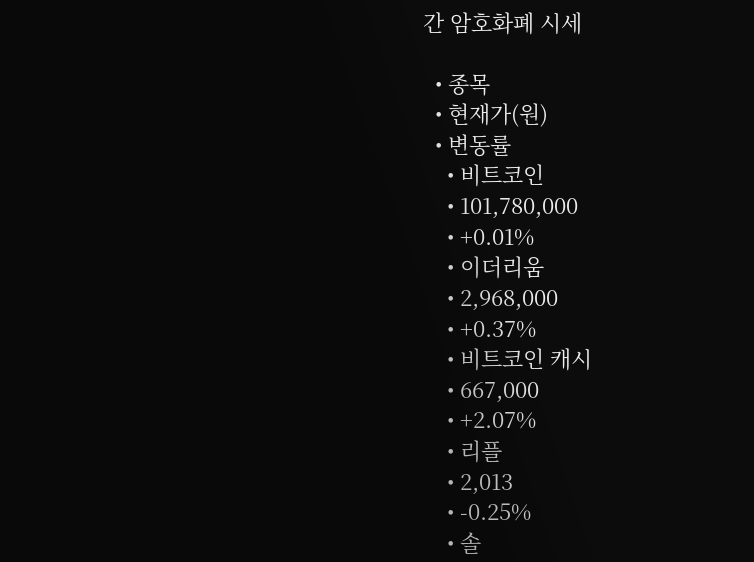간 암호화폐 시세

  • 종목
  • 현재가(원)
  • 변동률
    • 비트코인
    • 101,780,000
    • +0.01%
    • 이더리움
    • 2,968,000
    • +0.37%
    • 비트코인 캐시
    • 667,000
    • +2.07%
    • 리플
    • 2,013
    • -0.25%
    • 솔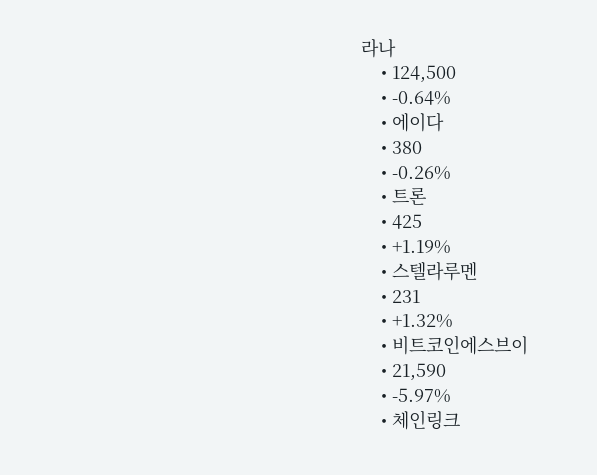라나
    • 124,500
    • -0.64%
    • 에이다
    • 380
    • -0.26%
    • 트론
    • 425
    • +1.19%
    • 스텔라루멘
    • 231
    • +1.32%
    • 비트코인에스브이
    • 21,590
    • -5.97%
    • 체인링크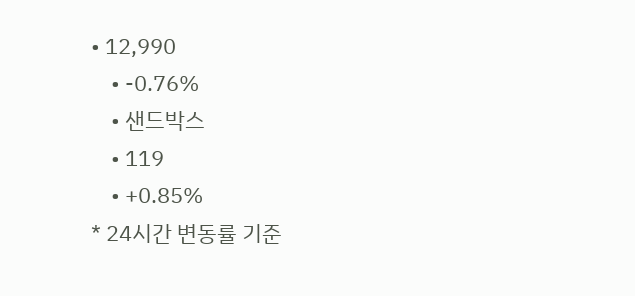• 12,990
    • -0.76%
    • 샌드박스
    • 119
    • +0.85%
* 24시간 변동률 기준